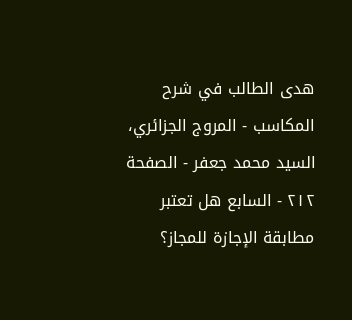هدى الطالب في شرح المكاسب - المروج الجزائري، السيد محمد جعفر - الصفحة ٢١٢ - السابع هل تعتبر مطابقة الإجازة للمجاز؟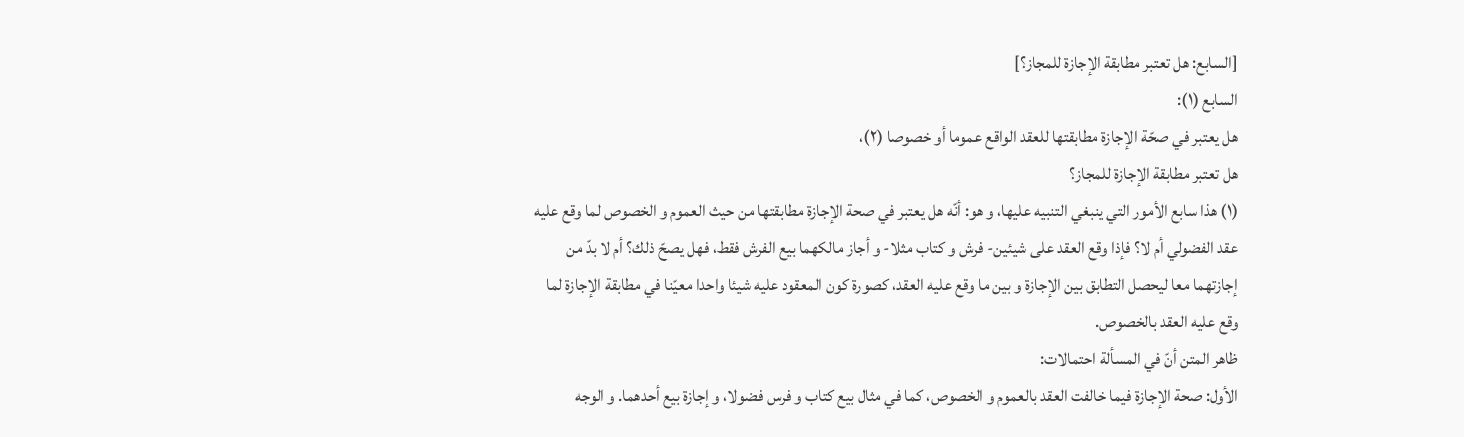[السابع: هل تعتبر مطابقة الإجازة للمجاز؟]
السابع (١):
هل يعتبر في صحّة الإجازة مطابقتها للعقد الواقع عموما أو خصوصا (٢)،
هل تعتبر مطابقة الإجازة للمجاز؟
(١) هذا سابع الأمور التي ينبغي التنبيه عليها، و هو: أنّه هل يعتبر في صحة الإجازة مطابقتها من حيث العموم و الخصوص لما وقع عليه عقد الفضولي أم لا؟ فإذا وقع العقد على شيئين- فرش و كتاب مثلا- و أجاز مالكهما بيع الفرش فقط، فهل يصحّ ذلك؟ أم لا بدّ من إجازتهما معا ليحصل التطابق بين الإجازة و بين ما وقع عليه العقد، كصورة كون المعقود عليه شيئا واحدا معيّنا في مطابقة الإجازة لما وقع عليه العقد بالخصوص.
ظاهر المتن أنّ في المسألة احتمالات:
الأول: صحة الإجازة فيما خالفت العقد بالعموم و الخصوص، كما في مثال بيع كتاب و فرس فضولا، و إجازة بيع أحدهما. و الوجه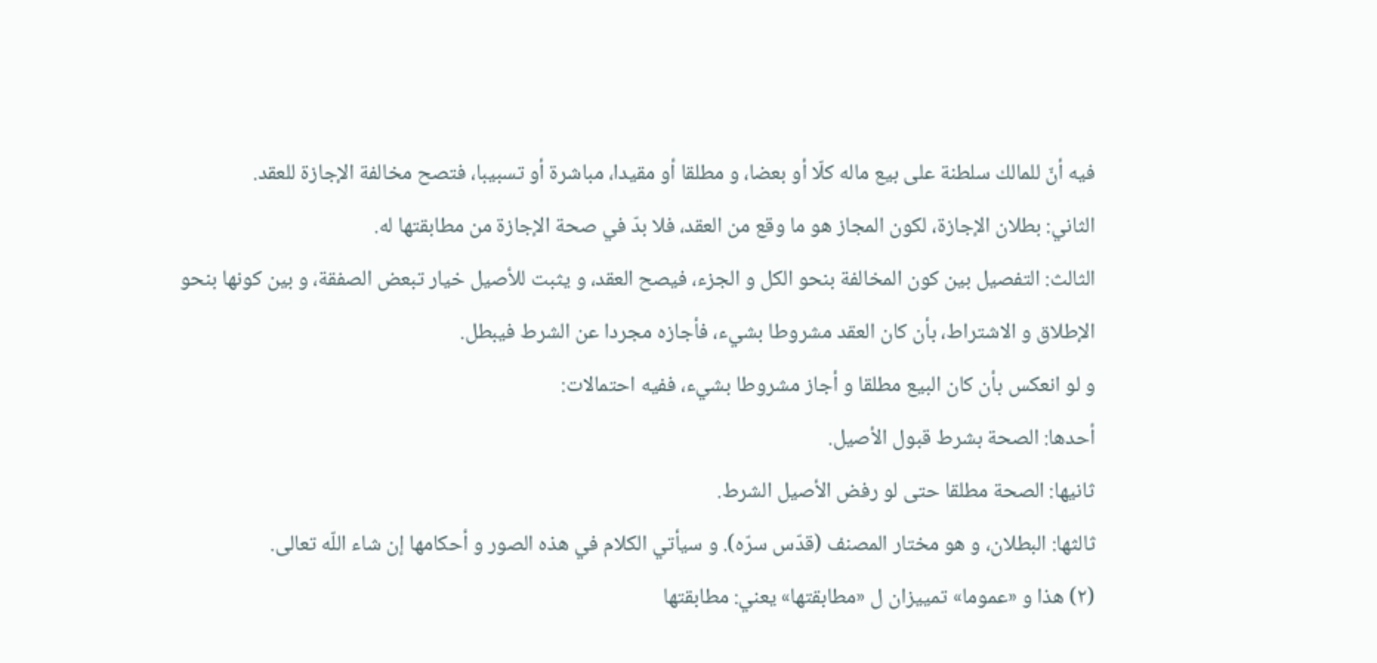فيه أنّ للمالك سلطنة على بيع ماله كلّا أو بعضا، و مطلقا أو مقيدا، مباشرة أو تسبيبا، فتصح مخالفة الإجازة للعقد.
الثاني: بطلان الإجازة، لكون المجاز هو ما وقع من العقد، فلا بدّ في صحة الإجازة من مطابقتها له.
الثالث: التفصيل بين كون المخالفة بنحو الكل و الجزء، فيصح العقد، و يثبت للأصيل خيار تبعض الصفقة، و بين كونها بنحو الإطلاق و الاشتراط، بأن كان العقد مشروطا بشيء، فأجازه مجردا عن الشرط فيبطل.
و لو انعكس بأن كان البيع مطلقا و أجاز مشروطا بشيء، ففيه احتمالات:
أحدها: الصحة بشرط قبول الأصيل.
ثانيها: الصحة مطلقا حتى لو رفض الأصيل الشرط.
ثالثها: البطلان، و هو مختار المصنف (قدّس سرّه). و سيأتي الكلام في هذه الصور و أحكامها إن شاء اللّه تعالى.
(٢) هذا و «عموما» تمييزان ل «مطابقتها» يعني: مطابقتها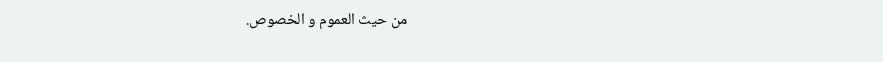من حيث العموم و الخصوص.